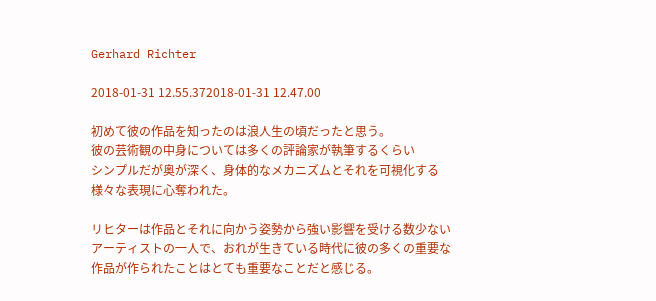Gerhard Richter

2018-01-31 12.55.372018-01-31 12.47.00

初めて彼の作品を知ったのは浪人生の頃だったと思う。
彼の芸術観の中身については多くの評論家が執筆するくらい
シンプルだが奥が深く、身体的なメカニズムとそれを可視化する
様々な表現に心奪われた。

リヒターは作品とそれに向かう姿勢から強い影響を受ける数少ない
アーティストの一人で、おれが生きている時代に彼の多くの重要な
作品が作られたことはとても重要なことだと感じる。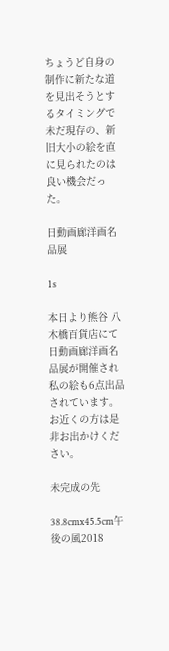ちょうど自身の制作に新たな道を見出そうとするタイミングで
未だ現存の、新旧大小の絵を直に見られたのは良い機会だった。

日動画廊洋画名品展

1s

本日より熊谷 八木橋百貨店にて日動画廊洋画名品展が開催され
私の絵も6点出品されています。
お近くの方は是非お出かけください。

未完成の先

38.8cmx45.5cm午後の風2018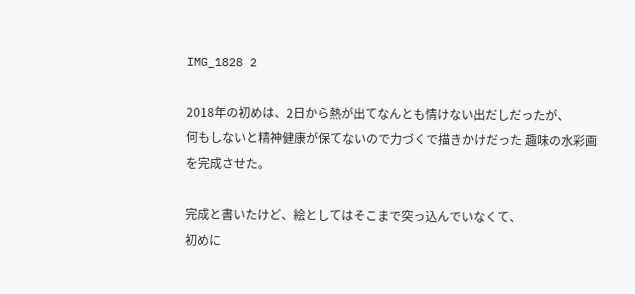IMG_1828 2

2018年の初めは、2日から熱が出てなんとも情けない出だしだったが、
何もしないと精神健康が保てないので力づくで描きかけだった 趣味の水彩画
を完成させた。

完成と書いたけど、絵としてはそこまで突っ込んでいなくて、
初めに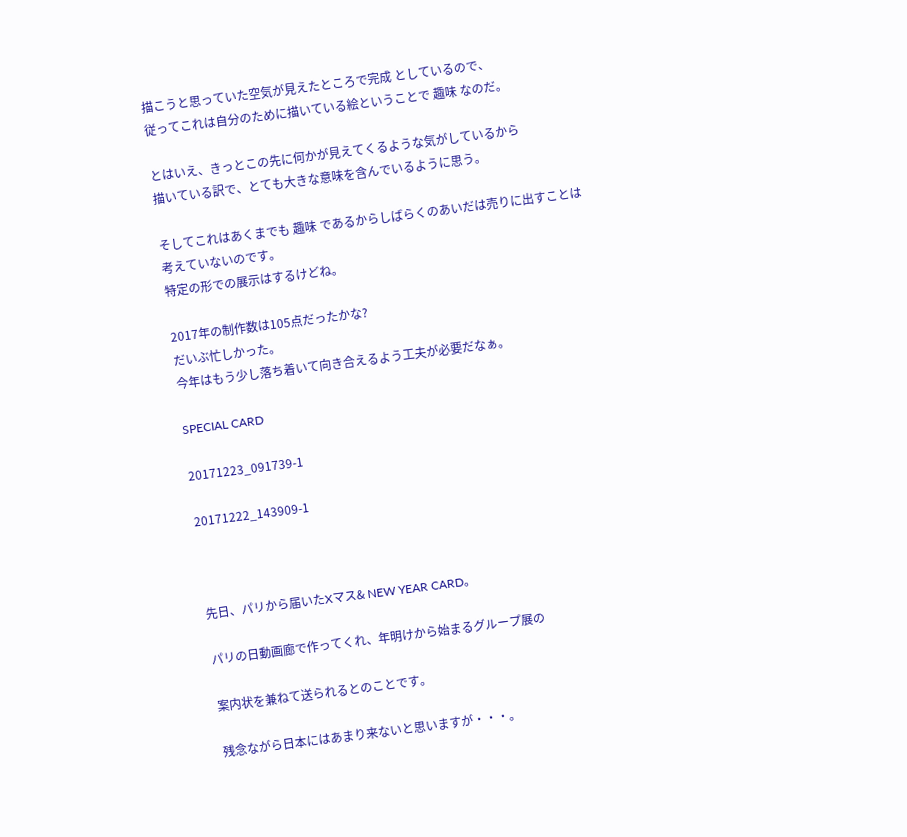描こうと思っていた空気が見えたところで完成 としているので、
従ってこれは自分のために描いている絵ということで 趣味 なのだ。

とはいえ、きっとこの先に何かが見えてくるような気がしているから
描いている訳で、とても大きな意味を含んでいるように思う。

そしてこれはあくまでも 趣味 であるからしばらくのあいだは売りに出すことは
考えていないのです。
特定の形での展示はするけどね。

2017年の制作数は105点だったかな?
だいぶ忙しかった。
今年はもう少し落ち着いて向き合えるよう工夫が必要だなぁ。

SPECIAL CARD

20171223_091739-1

20171222_143909-1



先日、パリから届いたXマス& NEW YEAR CARD。

パリの日動画廊で作ってくれ、年明けから始まるグループ展の

案内状を兼ねて送られるとのことです。

残念ながら日本にはあまり来ないと思いますが・・・。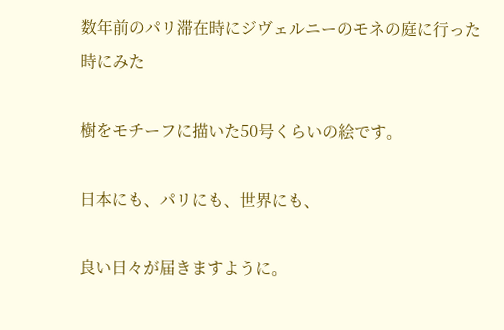数年前のパリ滞在時にジヴェルニーのモネの庭に行った時にみた

樹をモチーフに描いた50号くらいの絵です。

日本にも、パリにも、世界にも、

良い日々が届きますように。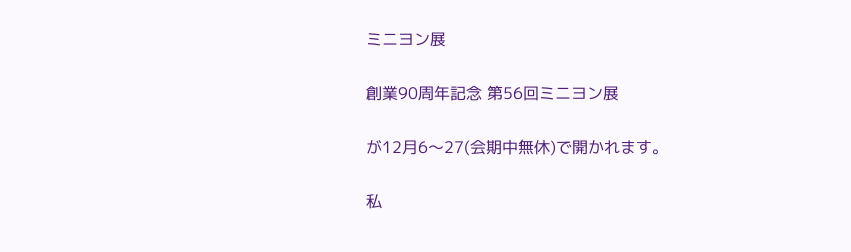ミニヨン展

創業90周年記念 第56回ミニヨン展

が12月6〜27(会期中無休)で開かれます。

私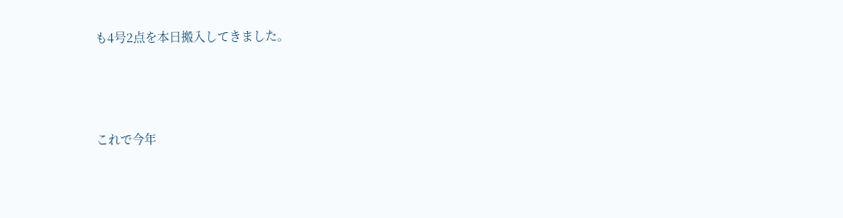も4号2点を本日搬入してきました。



これで今年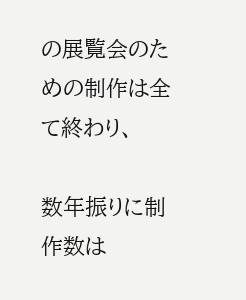の展覧会のための制作は全て終わり、

数年振りに制作数は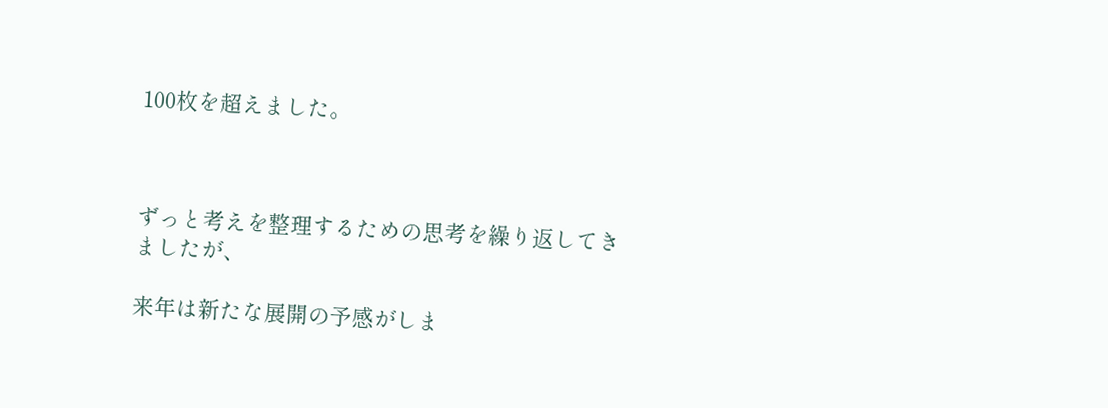100枚を超えました。



ずっと考えを整理するための思考を繰り返してきましたが、

来年は新たな展開の予感がしま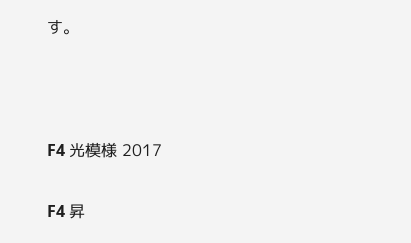す。



F4 光模様 2017

F4 昇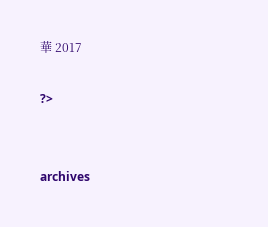華 2017

?>


archives